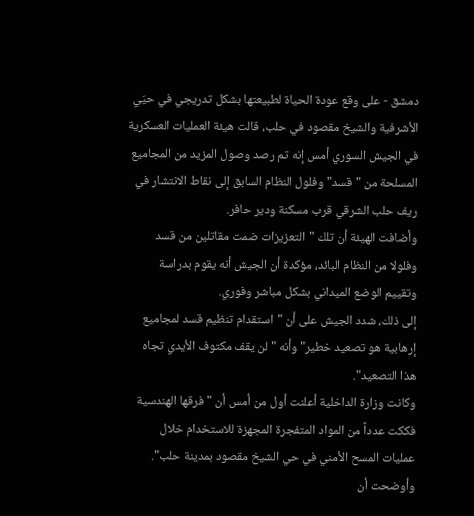دمشق - على وقع عودة الحياة لطبيعتها بشكل تدريجي في حيّي الأشرفية والشيخ مقصود في حلب، قالت هيئة العمليات العسكرية في الجيش السوري أمس إنه تم رصد وصول المزيد من المجاميع المسلحة من "قسد" وفلول النظام السابق إلى نقاط الانتشار في ريف حلب الشرقي قرب مسكنة ودير حافر.
وأضافت الهيئة أن تلك "التعزيزات ضمت مقاتلين من قسد وفلولا من النظام البائد، مؤكدة أن الجيش أنه يقوم بدراسة وتقييم الوضع الميداني بشكل مباشر وفوري.
إلى ذلك، شدد الجيش على أن "استقدام تنظيم قسد لمجاميع إرهابية هو تصعيد خطير" وأنه "لن يقف مكتوف الأيدي تجاه هذا التصعيد".
وكانت وزارة الداخلية أعلنت أول من أمس أن "فرقها الهندسية فككت عدداً من المواد المتفجرة المجهزة للاستخدام خلال عمليات المسح الأمني في حي الشيخ مقصود بمدينة حلب". وأوضحت أن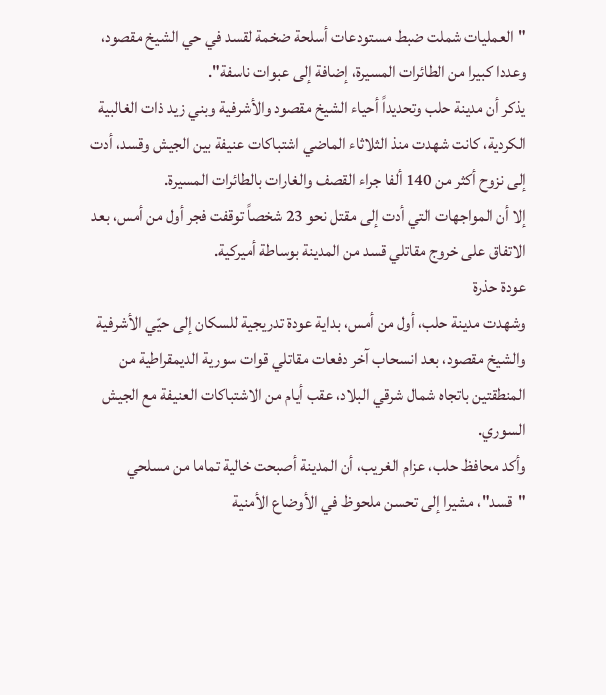"العمليات شملت ضبط مستودعات أسلحة ضخمة لقسد في حي الشيخ مقصود، وعددا كبيرا من الطائرات المسيرة، إضافة إلى عبوات ناسفة".
يذكر أن مدينة حلب وتحديداً أحياء الشيخ مقصود والأشرفية وبني زيد ذات الغالبية الكردية، كانت شهدت منذ الثلاثاء الماضي اشتباكات عنيفة بين الجيش وقسد، أدت إلى نزوح أكثر من 140 ألفا جراء القصف والغارات بالطائرات المسيرة.
إلا أن المواجهات التي أدت إلى مقتل نحو 23 شخصاً توقفت فجر أول من أمس، بعد الاتفاق على خروج مقاتلي قسد من المدينة بوساطة أميركية.
عودة حذرة
وشهدت مدينة حلب، أول من أمس، بداية عودة تدريجية للسكان إلى حيّي الأشرفية والشيخ مقصود، بعد انسحاب آخر دفعات مقاتلي قوات سورية الديمقراطية من المنطقتين باتجاه شمال شرقي البلاد، عقب أيام من الاشتباكات العنيفة مع الجيش السوري.
وأكد محافظ حلب، عزام الغريب، أن المدينة أصبحت خالية تماما من مسلحي "قسد"، مشيرا إلى تحسن ملحوظ في الأوضاع الأمنية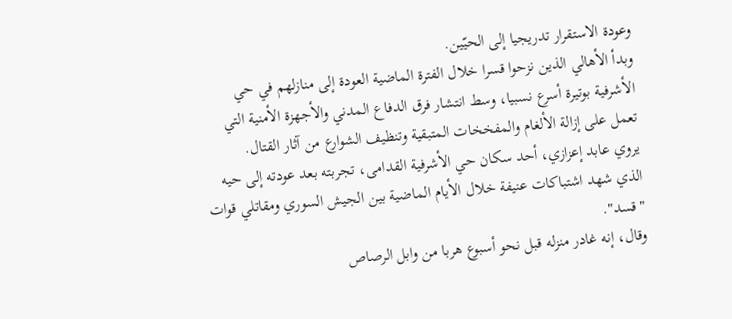وعودة الاستقرار تدريجيا إلى الحيّين.
وبدأ الأهالي الذين نزحوا قسرا خلال الفترة الماضية العودة إلى منازلهم في حي الأشرفية بوتيرة أسرع نسبيا، وسط انتشار فرق الدفاع المدني والأجهزة الأمنية التي تعمل على إزالة الألغام والمفخخات المتبقية وتنظيف الشوارع من آثار القتال.
يروي عابد إعزازي، أحد سكان حي الأشرفية القدامى، تجربته بعد عودته إلى حيه الذي شهد اشتباكات عنيفة خلال الأيام الماضية بين الجيش السوري ومقاتلي قوات "قسد".
وقال، إنه غادر منزله قبل نحو أسبوع هربا من وابل الرصاص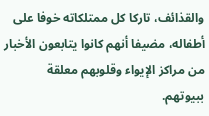والقذائف، تاركا كل ممتلكاته خوفا على أطفاله، مضيفا أنهم كانوا يتابعون الأخبار من مراكز الإيواء وقلوبهم معلقة ببيوتهم.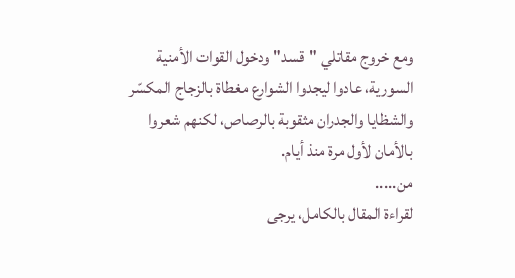ومع خروج مقاتلي "قسد" ودخول القوات الأمنية السورية، عادوا ليجدوا الشوارع مغطاة بالزجاج المكسّر والشظايا والجدران مثقوبة بالرصاص، لكنهم شعروا بالأمان لأول مرة منذ أيام.
من.....
لقراءة المقال بالكامل، يرجى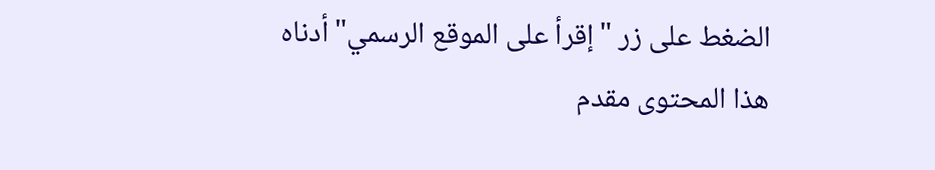الضغط على زر "إقرأ على الموقع الرسمي" أدناه
هذا المحتوى مقدم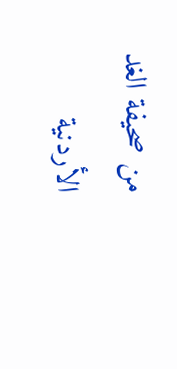من صحيفة الغد الأردنية